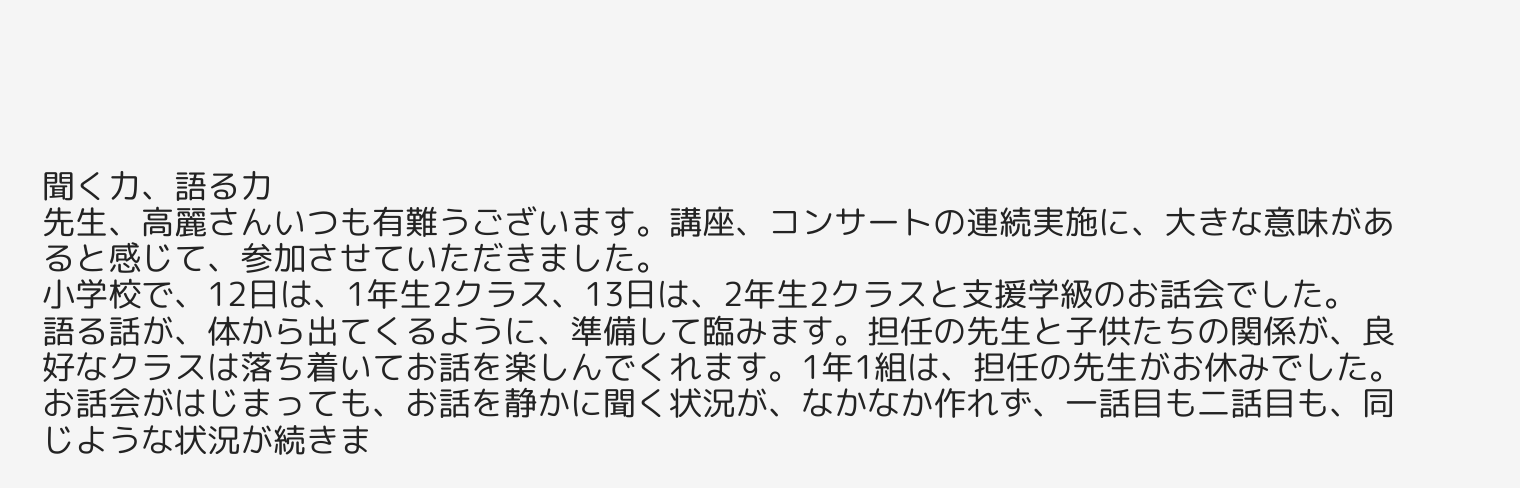聞く力、語る力
先生、高麗さんいつも有難うございます。講座、コンサートの連続実施に、大きな意味があると感じて、参加させていただきました。
小学校で、12日は、1年生2クラス、13日は、2年生2クラスと支援学級のお話会でした。
語る話が、体から出てくるように、準備して臨みます。担任の先生と子供たちの関係が、良好なクラスは落ち着いてお話を楽しんでくれます。1年1組は、担任の先生がお休みでした。お話会がはじまっても、お話を静かに聞く状況が、なかなか作れず、一話目も二話目も、同じような状況が続きま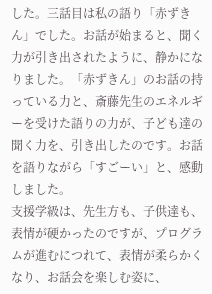した。三話目は私の語り「赤ずきん」でした。お話が始まると、聞く力が引き出されたように、静かになりました。「赤ずきん」のお話の持っている力と、斎藤先生のエネルギーを受けた語りの力が、子ども達の聞く力を、引き出したのです。お話を語りながら「すごーい」と、感動しました。
支援学級は、先生方も、子供達も、表情が硬かったのですが、プログラムが進むにつれて、表情が柔らかくなり、お話会を楽しむ姿に、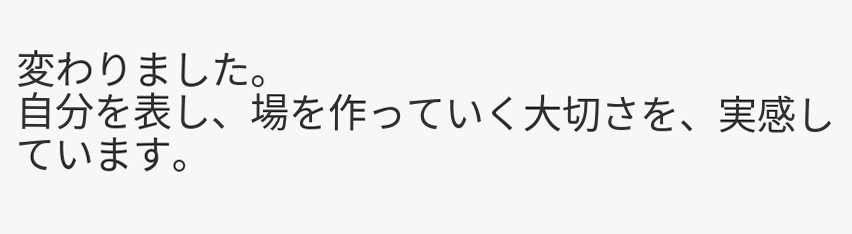変わりました。
自分を表し、場を作っていく大切さを、実感しています。